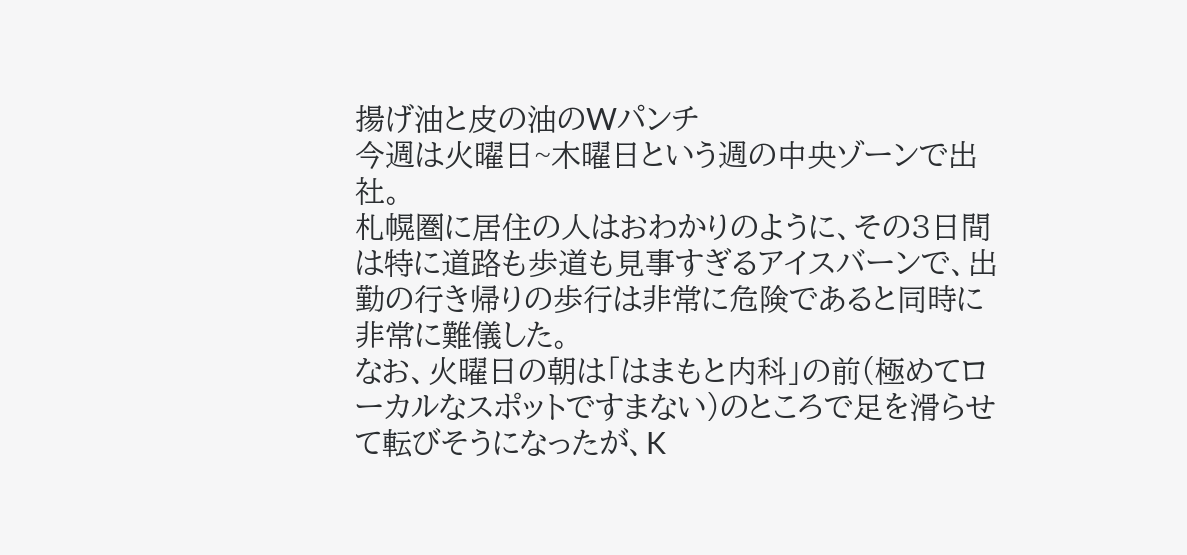揚げ油と皮の油のWパンチ
今週は火曜日~木曜日という週の中央ゾーンで出社。
札幌圏に居住の人はおわかりのように、その3日間は特に道路も歩道も見事すぎるアイスバーンで、出勤の行き帰りの歩行は非常に危険であると同時に非常に難儀した。
なお、火曜日の朝は「はまもと内科」の前(極めてローカルなスポットですまない)のところで足を滑らせて転びそうになったが、K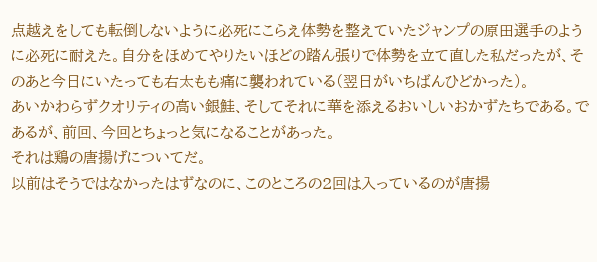点越えをしても転倒しないように必死にこらえ体勢を整えていたジャンプの原田選手のように必死に耐えた。自分をほめてやりたいほどの踏ん張りで体勢を立て直した私だったが、そのあと今日にいたっても右太もも痛に襲われている(翌日がいちばんひどかった)。
あいかわらずクオリティの高い銀鮭、そしてそれに華を添えるおいしいおかずたちである。であるが、前回、今回とちょっと気になることがあった。
それは鶏の唐揚げについてだ。
以前はそうではなかったはずなのに、このところの2回は入っているのが唐揚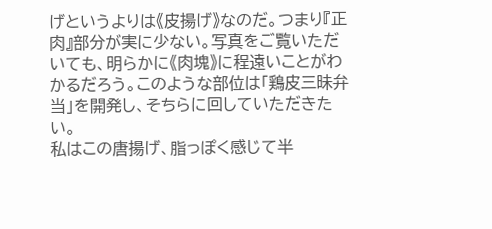げというよりは《皮揚げ》なのだ。つまり『正肉』部分が実に少ない。写真をご覧いただいても、明らかに《肉塊》に程遠いことがわかるだろう。このような部位は「鶏皮三昧弁当」を開発し、そちらに回していただきたい。
私はこの唐揚げ、脂っぽく感じて半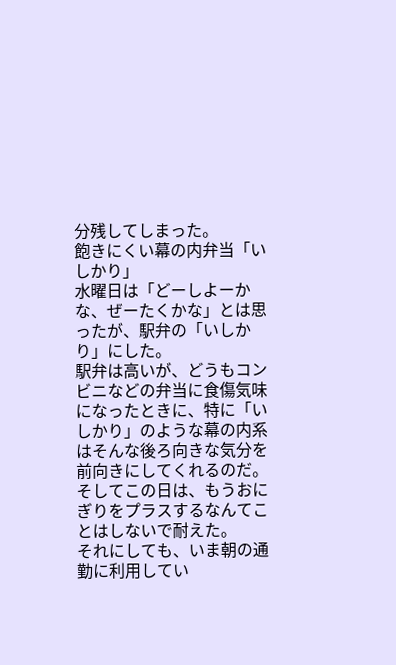分残してしまった。
飽きにくい幕の内弁当「いしかり」
水曜日は「どーしよーかな、ぜーたくかな」とは思ったが、駅弁の「いしかり」にした。
駅弁は高いが、どうもコンビニなどの弁当に食傷気味になったときに、特に「いしかり」のような幕の内系はそんな後ろ向きな気分を前向きにしてくれるのだ。
そしてこの日は、もうおにぎりをプラスするなんてことはしないで耐えた。
それにしても、いま朝の通勤に利用してい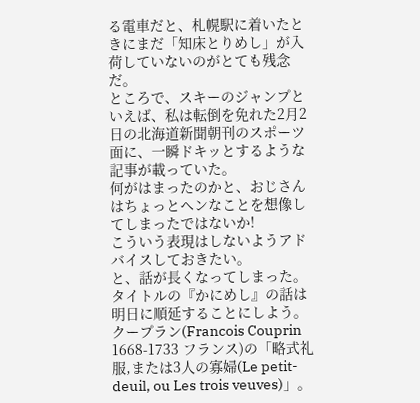る電車だと、札幌駅に着いたときにまだ「知床とりめし」が入荷していないのがとても残念だ。
ところで、スキーのジャンプといえば、私は転倒を免れた2月2日の北海道新聞朝刊のスポーツ面に、一瞬ドキッとするような記事が載っていた。
何がはまったのかと、おじさんはちょっとヘンなことを想像してしまったではないか!
こういう表現はしないようアドバイスしておきたい。
と、話が長くなってしまった。
タイトルの『かにめし』の話は明日に順延することにしよう。
クープラン(Francois Couprin 1668-1733 フランス)の「略式礼服,または3人の寡婦(Le petit-deuil, ou Les trois veuves)」。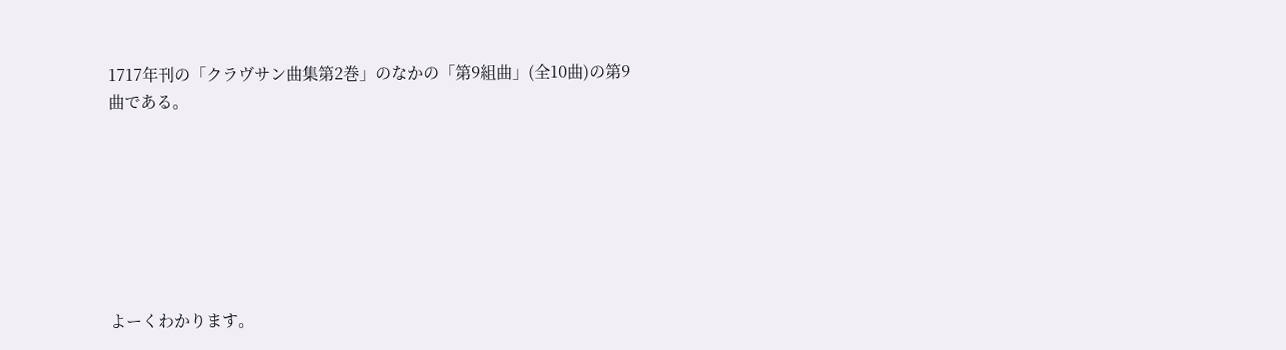1717年刊の「クラヴサン曲集第2巻」のなかの「第9組曲」(全10曲)の第9曲である。







よーくわかります。